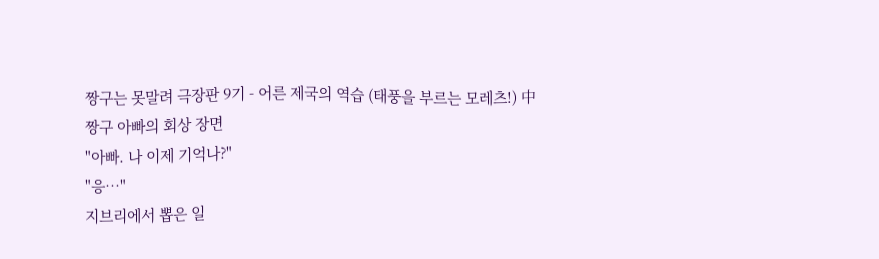짱구는 못말려 극장판 9기 - 어른 제국의 역습 (태풍을 부르는 모레츠!) 中
짱구 아빠의 회상 장면
"아빠. 나 이제 기억나?"
"응…"
지브리에서 뽑은 일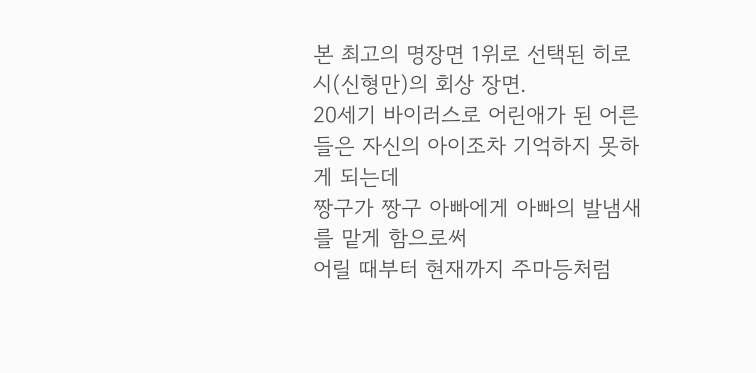본 최고의 명장면 1위로 선택된 히로시(신형만)의 회상 장면.
20세기 바이러스로 어린애가 된 어른들은 자신의 아이조차 기억하지 못하게 되는데
짱구가 짱구 아빠에게 아빠의 발냄새를 맡게 함으로써
어릴 때부터 현재까지 주마등처럼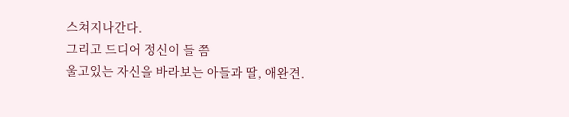스쳐지나간다.
그리고 드디어 정신이 들 쯤
울고있는 자신을 바라보는 아들과 딸, 애완견.